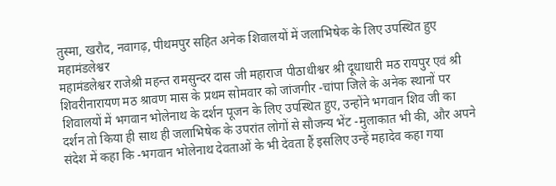तुस्मा, खरौद, नवागढ़, पीथमपुर सहित अनेक शिवालयों में जलाभिषेक के लिए उपस्थित हुए महामंडलेश्वर
महामंडलेश्वर राजेश्री महन्त रामसुन्दर दास जी महाराज पीठाधीश्वर श्री दूधाधारी मठ रायपुर एवं श्री शिवरीनारायण मठ श्रावण मास के प्रथम सोमवार को जांजगीर -चांपा जिले के अनेक स्थानों पर शिवालयों में भगवान भोलेनाथ के दर्शन पूजन के लिए उपस्थित हुए, उन्होंने भगवान शिव जी का दर्शन तो किया ही साथ ही जलाभिषेक के उपरांत लोगों से सौजन्य भेंट -मुलाकात भी की, और अपने संदेश में कहा कि -भगवान भोलेनाथ देवताओं के भी देवता हैं इसलिए उन्हें महादेव कहा गया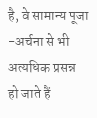है, वे सामान्य पूजा -अर्चना से भी अत्यधिक प्रसन्न हो जाते हैं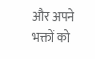और अपने भक्तों को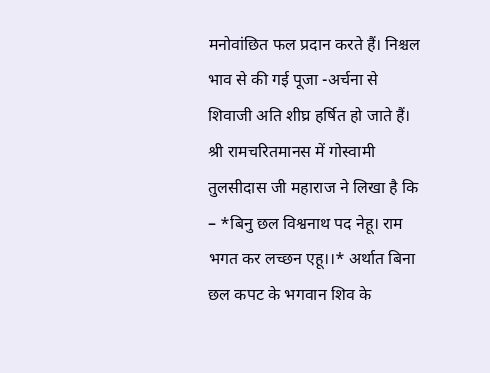मनोवांछित फल प्रदान करते हैं। निश्चल भाव से की गई पूजा -अर्चना से शिवाजी अति शीघ्र हर्षित हो जाते हैं। श्री रामचरितमानस में गोस्वामी तुलसीदास जी महाराज ने लिखा है कि – *बिनु छल विश्वनाथ पद नेहू। राम भगत कर लच्छन एहू।।* अर्थात बिना छल कपट के भगवान शिव के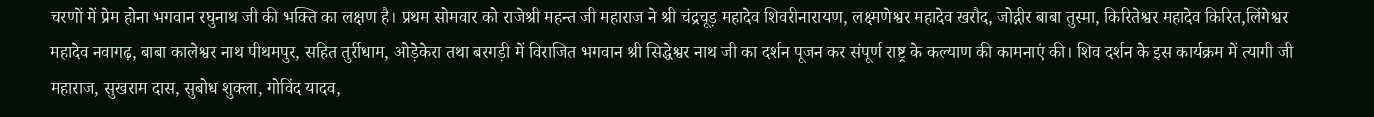चरणों में प्रेम होना भगवान रघुनाथ जी की भक्ति का लक्षण है। प्रथम सोमवार को राजेश्री महन्त जी महाराज ने श्री चंद्रचूड़ महादेव शिवरीनारायण, लक्ष्मणेश्वर महादेव खरौद, जोद्गीर बाबा तुस्मा, किरितेश्वर महादेव किरित,लिंगेश्वर महादेव नवागढ़, बाबा कालेश्वर नाथ पीथमपुर, सहित तुर्रीधाम, ओड़ेकेरा तथा बरगड़ी में विराजित भगवान श्री सिद्धेश्वर नाथ जी का दर्शन पूजन कर संपूर्ण राष्ट्र के कल्याण की कामनाएं की। शिव दर्शन के इस कार्यक्रम में त्यागी जी महाराज, सुखराम दास, सुबोध शुक्ला, गोविंद यादव,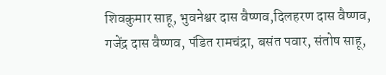शिवकुमार साहू, भुवनेश्वर दास वैष्णव,दिलहरण दास वैष्णव, गजेंद्र दास वैष्णव, पंडित रामचंद्रा, बसंत पवार, संतोष साहू,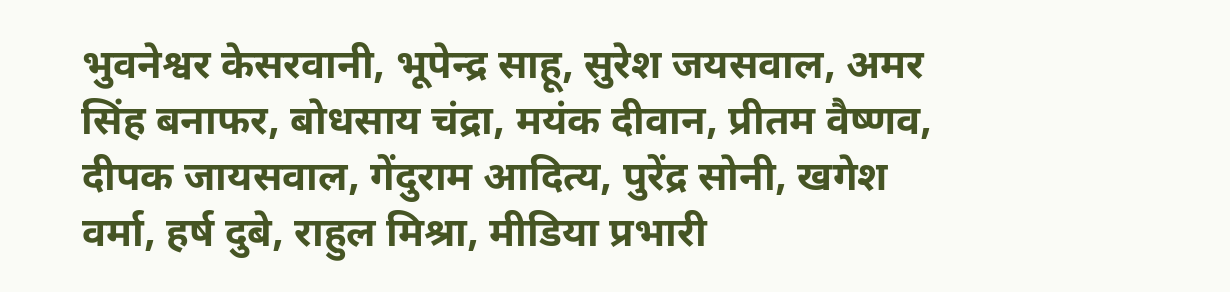भुवनेश्वर केसरवानी, भूपेन्द्र साहू, सुरेश जयसवाल, अमर सिंह बनाफर, बोधसाय चंद्रा, मयंक दीवान, प्रीतम वैष्णव, दीपक जायसवाल, गेंदुराम आदित्य, पुरेंद्र सोनी, खगेश वर्मा, हर्ष दुबे, राहुल मिश्रा, मीडिया प्रभारी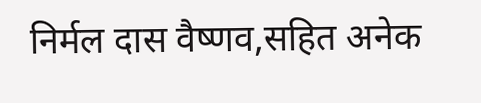निर्मल दास वैष्णव,सहित अनेक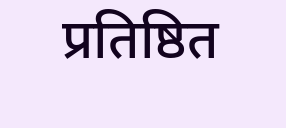प्रतिष्ठित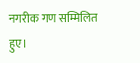नगरीक गण सम्मिलित हुए।